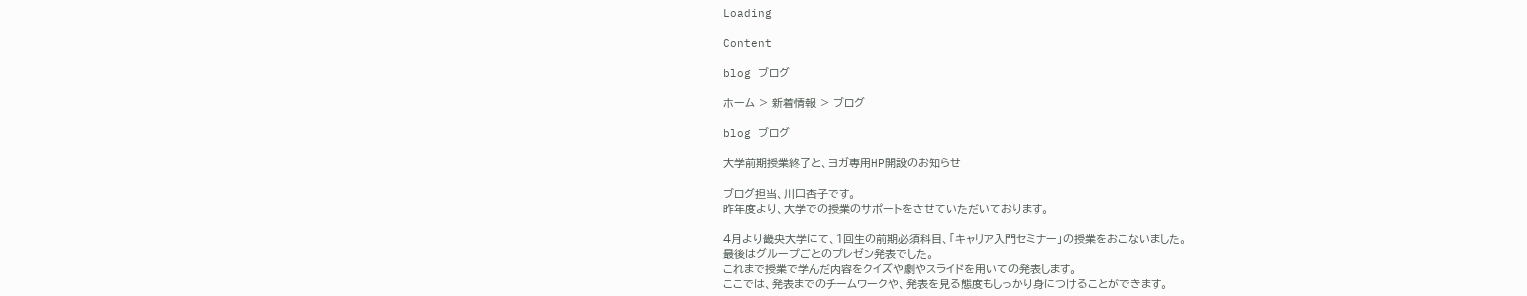Loading

Content

blog ブログ

ホーム > 新着情報 > ブログ

blog ブログ

大学前期授業終了と、ヨガ専用HP開設のお知らせ

ブログ担当、川口杏子です。
昨年度より、大学での授業のサポートをさせていただいております。

4月より畿央大学にて、1回生の前期必須科目、「キャリア入門セミナー」の授業をおこないました。
最後はグループごとのプレゼン発表でした。
これまで授業で学んだ内容をクイズや劇やスライドを用いての発表します。
ここでは、発表までのチームワークや、発表を見る態度もしっかり身につけることができます。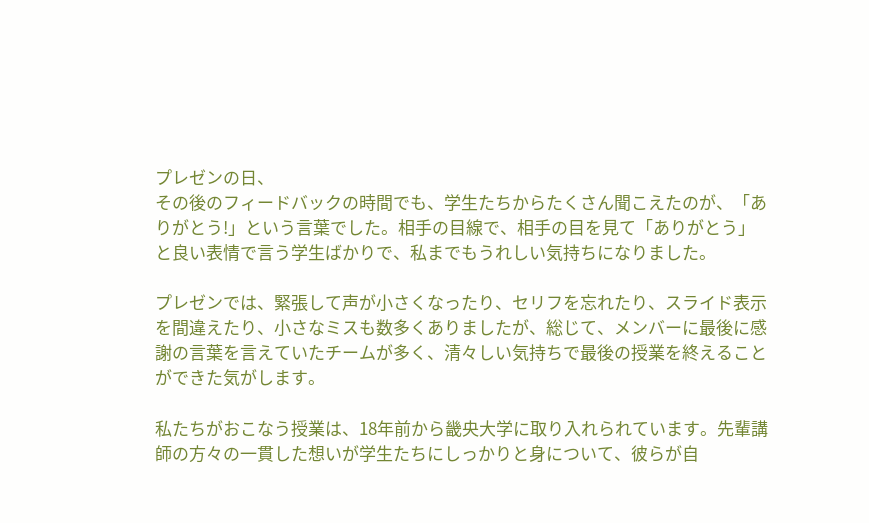プレゼンの日、
その後のフィードバックの時間でも、学生たちからたくさん聞こえたのが、「ありがとう!」という言葉でした。相手の目線で、相手の目を見て「ありがとう」と良い表情で言う学生ばかりで、私までもうれしい気持ちになりました。

プレゼンでは、緊張して声が小さくなったり、セリフを忘れたり、スライド表示を間違えたり、小さなミスも数多くありましたが、総じて、メンバーに最後に感謝の言葉を言えていたチームが多く、清々しい気持ちで最後の授業を終えることができた気がします。

私たちがおこなう授業は、18年前から畿央大学に取り入れられています。先輩講師の方々の一貫した想いが学生たちにしっかりと身について、彼らが自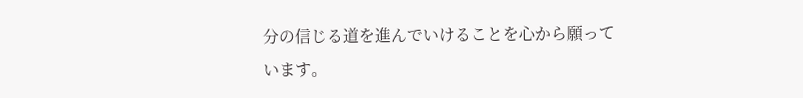分の信じる道を進んでいけることを心から願っています。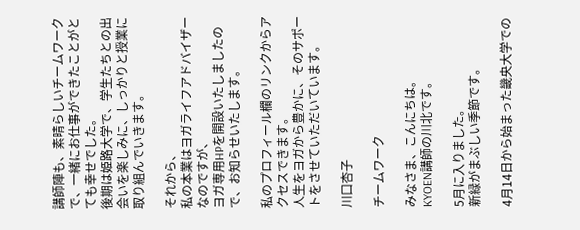講師陣も、素晴らしいチームワークで、一緒にお仕事ができたことがとても幸せでした。
後期は姫路大学で、学生たちとの出会いを楽しみに、しっかりと授業に取り組んでいきます。

それから、
私の本業はヨガライフアドバイザーなのですが、
ヨガ専用HPを開設いたしましたので、お知らせいたします。

私のプロフィール欄のリンクからアクセスできます。
人生をヨガから豊かに、そのサポートをさせていただいています。

川口杏子

チームワーク

みなさま、こんにちは。
KYOEN講師の川北です。

5月に入りました。
新緑がまぶしい季節です。

4月14日から始まった畿央大学での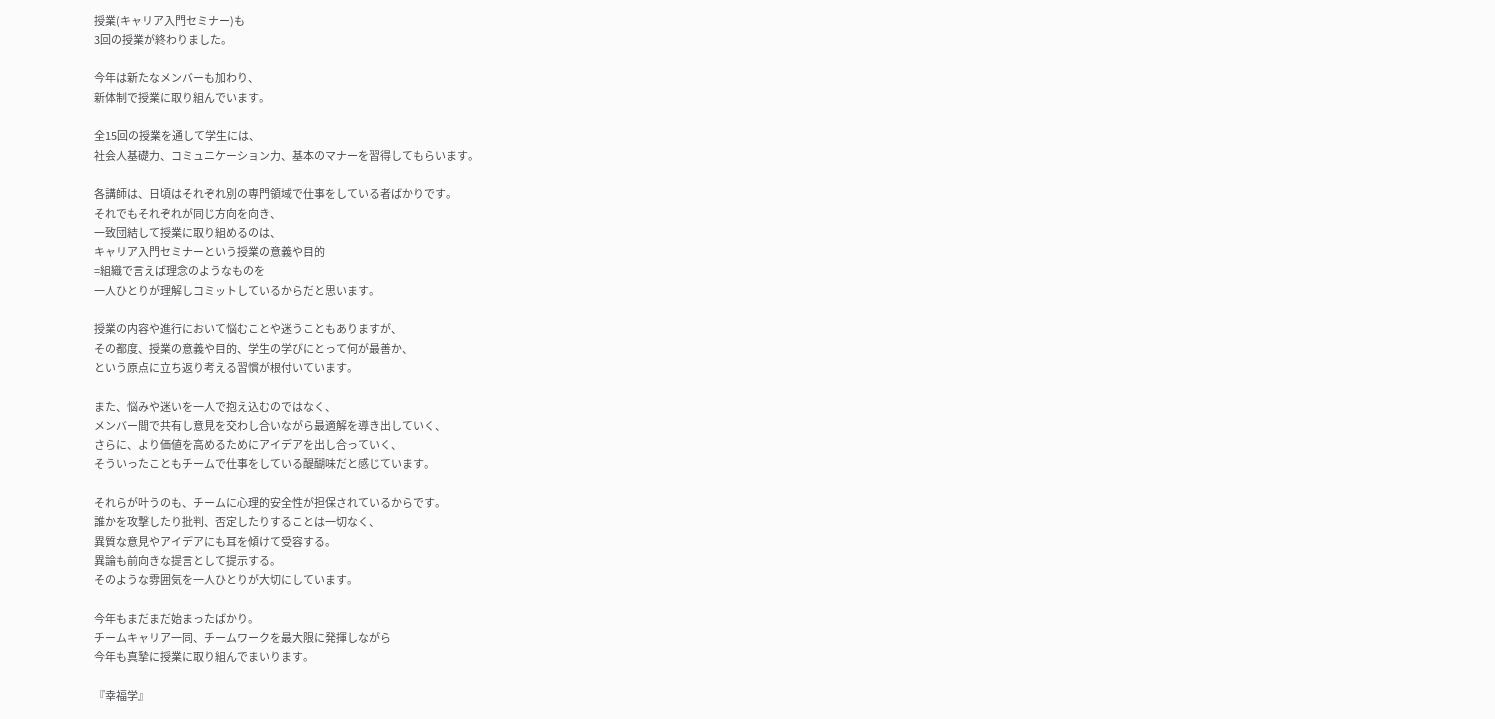授業(キャリア入門セミナー)も
3回の授業が終わりました。

今年は新たなメンバーも加わり、
新体制で授業に取り組んでいます。

全15回の授業を通して学生には、
社会人基礎力、コミュニケーション力、基本のマナーを習得してもらいます。

各講師は、日頃はそれぞれ別の専門領域で仕事をしている者ばかりです。
それでもそれぞれが同じ方向を向き、
一致団結して授業に取り組めるのは、
キャリア入門セミナーという授業の意義や目的
=組織で言えば理念のようなものを
一人ひとりが理解しコミットしているからだと思います。

授業の内容や進行において悩むことや迷うこともありますが、
その都度、授業の意義や目的、学生の学びにとって何が最善か、
という原点に立ち返り考える習慣が根付いています。

また、悩みや迷いを一人で抱え込むのではなく、
メンバー間で共有し意見を交わし合いながら最適解を導き出していく、
さらに、より価値を高めるためにアイデアを出し合っていく、
そういったこともチームで仕事をしている醍醐味だと感じています。

それらが叶うのも、チームに心理的安全性が担保されているからです。
誰かを攻撃したり批判、否定したりすることは一切なく、
異質な意見やアイデアにも耳を傾けて受容する。
異論も前向きな提言として提示する。
そのような雰囲気を一人ひとりが大切にしています。

今年もまだまだ始まったばかり。
チームキャリア一同、チームワークを最大限に発揮しながら
今年も真摯に授業に取り組んでまいります。

『幸福学』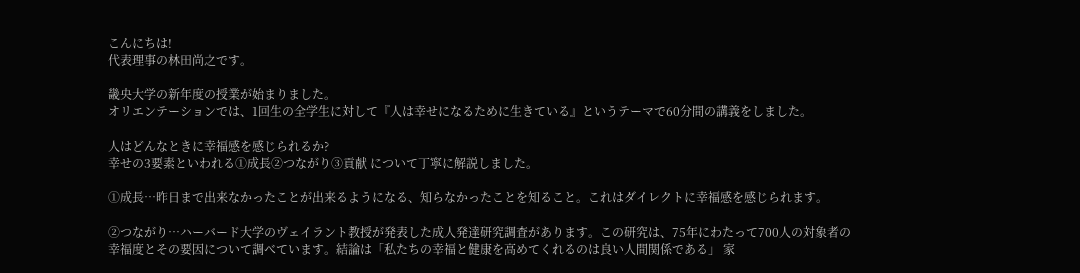こんにちは!
代表理事の林田尚之です。

畿央大学の新年度の授業が始まりました。
オリエンテーションでは、1回生の全学生に対して『人は幸せになるために生きている』というテーマで60分間の講義をしました。

人はどんなときに幸福感を感じられるか?
幸せの3要素といわれる①成長②つながり③貢献 について丁寧に解説しました。

①成長…昨日まで出来なかったことが出来るようになる、知らなかったことを知ること。これはダイレクトに幸福感を感じられます。

②つながり…ハーバード大学のヴェイラント教授が発表した成人発達研究調査があります。この研究は、75年にわたって700人の対象者の幸福度とその要因について調べています。結論は「私たちの幸福と健康を高めてくれるのは良い人間関係である」 家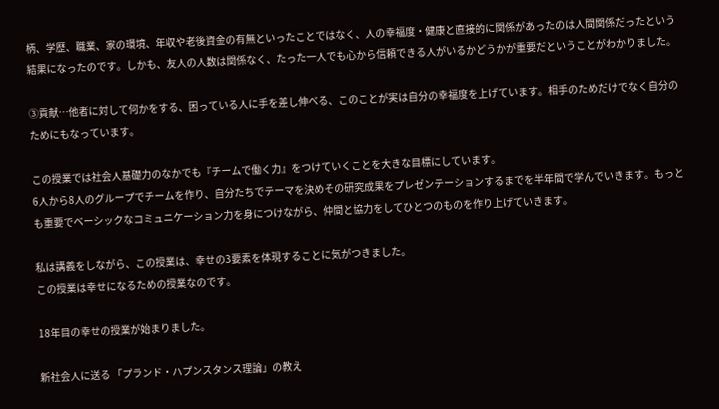柄、学歴、職業、家の環境、年収や老後資金の有無といったことではなく、人の幸福度・健康と直接的に関係があったのは人間関係だったという結果になったのです。しかも、友人の人数は関係なく、たった一人でも心から信頼できる人がいるかどうかが重要だということがわかりました。

③貢献…他者に対して何かをする、困っている人に手を差し伸べる、このことが実は自分の幸福度を上げています。相手のためだけでなく自分のためにもなっています。

この授業では社会人基礎力のなかでも『チームで働く力』をつけていくことを大きな目標にしています。
6人から8人のグループでチームを作り、自分たちでテーマを決めその研究成果をプレゼンテーションするまでを半年間で学んでいきます。もっとも重要でベーシックなコミュニケーション力を身につけながら、仲間と協力をしてひとつのものを作り上げていきます。

私は講義をしながら、この授業は、幸せの3要素を体現することに気がつきました。
この授業は幸せになるための授業なのです。

18年目の幸せの授業が始まりました。

新社会人に送る 「プランド・ハプンスタンス理論」の教え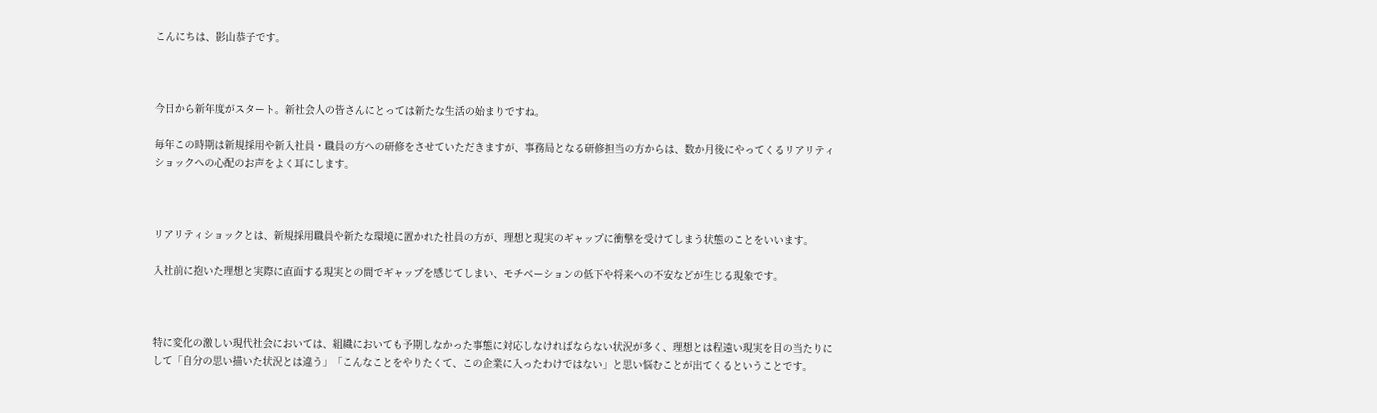こんにちは、影山恭子です。



今日から新年度がスタート。新社会人の皆さんにとっては新たな生活の始まりですね。

毎年この時期は新規採用や新入社員・職員の方への研修をさせていただきますが、事務局となる研修担当の方からは、数か月後にやってくるリアリティショックへの心配のお声をよく耳にします。



リアリティショックとは、新規採用職員や新たな環境に置かれた社員の方が、理想と現実のギャップに衝撃を受けてしまう状態のことをいいます。

入社前に抱いた理想と実際に直面する現実との間でギャップを感じてしまい、モチベーションの低下や将来への不安などが生じる現象です。



特に変化の激しい現代社会においては、組織においても予期しなかった事態に対応しなければならない状況が多く、理想とは程遠い現実を目の当たりにして「自分の思い描いた状況とは違う」「こんなことをやりたくて、この企業に入ったわけではない」と思い悩むことが出てくるということです。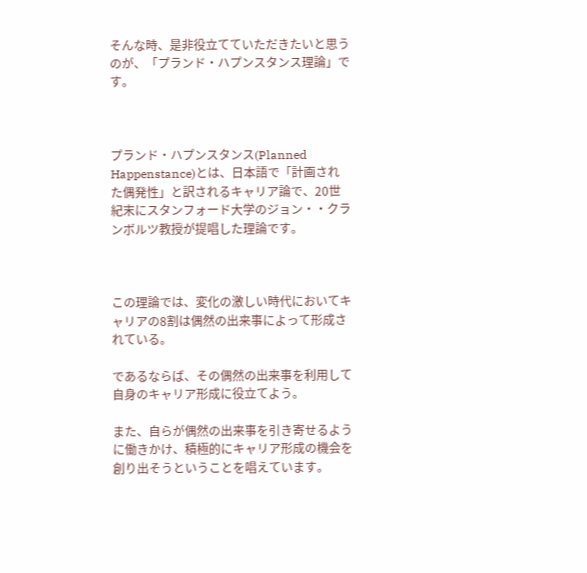そんな時、是非役立てていただきたいと思うのが、「プランド・ハプンスタンス理論」です。



プランド・ハプンスタンス(Planned Happenstance)とは、日本語で「計画された偶発性」と訳されるキャリア論で、20世紀末にスタンフォード大学のジョン・・クランボルツ教授が提唱した理論です。



この理論では、変化の激しい時代においてキャリアの8割は偶然の出来事によって形成されている。

であるならば、その偶然の出来事を利用して自身のキャリア形成に役立てよう。

また、自らが偶然の出来事を引き寄せるように働きかけ、積極的にキャリア形成の機会を創り出そうということを唱えています。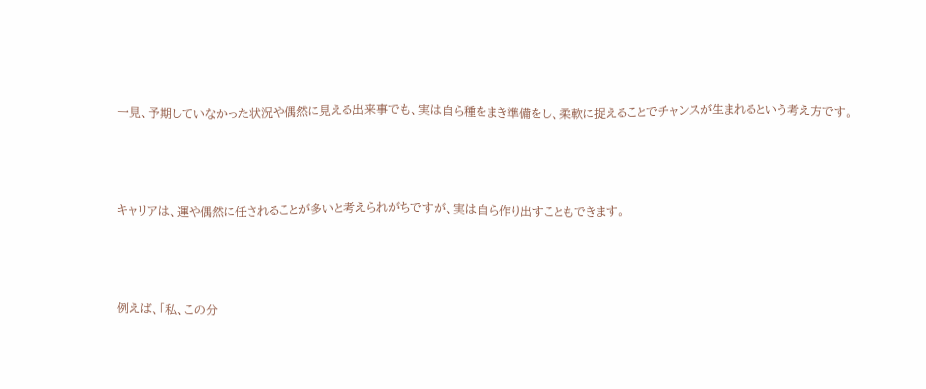一見、予期していなかった状況や偶然に見える出来事でも、実は自ら種をまき準備をし、柔軟に捉えることでチャンスが生まれるという考え方です。



キャリアは、運や偶然に任されることが多いと考えられがちですが、実は自ら作り出すこともできます。



例えば、「私、この分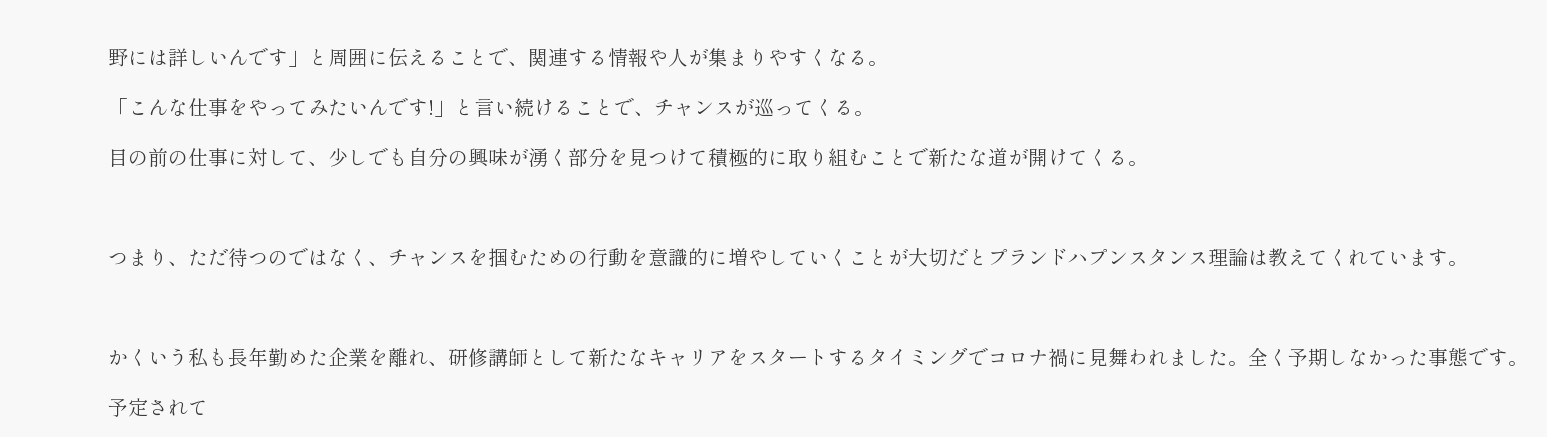野には詳しいんです」と周囲に伝えることで、関連する情報や人が集まりやすくなる。

「こんな仕事をやってみたいんです!」と言い続けることで、チャンスが巡ってくる。

目の前の仕事に対して、少しでも自分の興味が湧く部分を見つけて積極的に取り組むことで新たな道が開けてくる。



つまり、ただ待つのではなく、チャンスを掴むための行動を意識的に増やしていくことが大切だとプランドハプンスタンス理論は教えてくれています。



かくいう私も長年勤めた企業を離れ、研修講師として新たなキャリアをスタートするタイミングでコロナ禍に見舞われました。全く予期しなかった事態です。

予定されて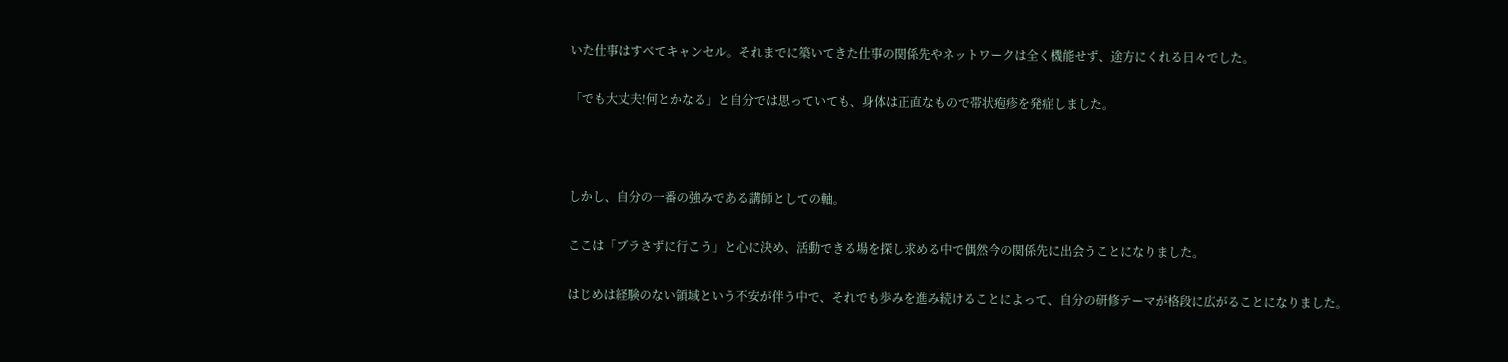いた仕事はすべてキャンセル。それまでに築いてきた仕事の関係先やネットワークは全く機能せず、途方にくれる日々でした。

「でも大丈夫!何とかなる」と自分では思っていても、身体は正直なもので帯状疱疹を発症しました。



しかし、自分の一番の強みである講師としての軸。

ここは「ブラさずに行こう」と心に決め、活動できる場を探し求める中で偶然今の関係先に出会うことになりました。

はじめは経験のない領域という不安が伴う中で、それでも歩みを進み続けることによって、自分の研修テーマが格段に広がることになりました。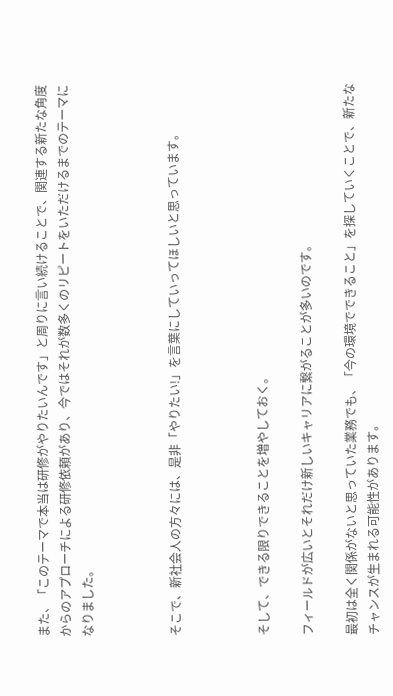また、「このテーマで本当は研修がやりたいんです」と周りに言い続けることで、関連する新たな角度からのアプローチによる研修依頼があり、今ではそれが数多くのリピートをいただけるまでのテーマになりました。



そこで、新社会人の方々には、是非「やりたい!」を言葉にしていってほしいと思っています。



そして、できる限りできることを増やしておく。

フィールドが広いとそれだけ新しいキャリアに繋がることが多いのです。

最初は全く関係がないと思っていた業務でも、「今の環境でできること」を探していくことで、新たなチャンスが生まれる可能性があります。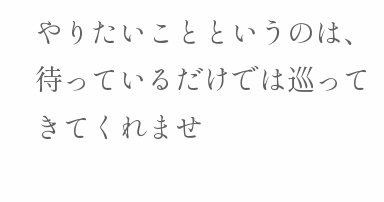やりたいことというのは、待っているだけでは巡ってきてくれませ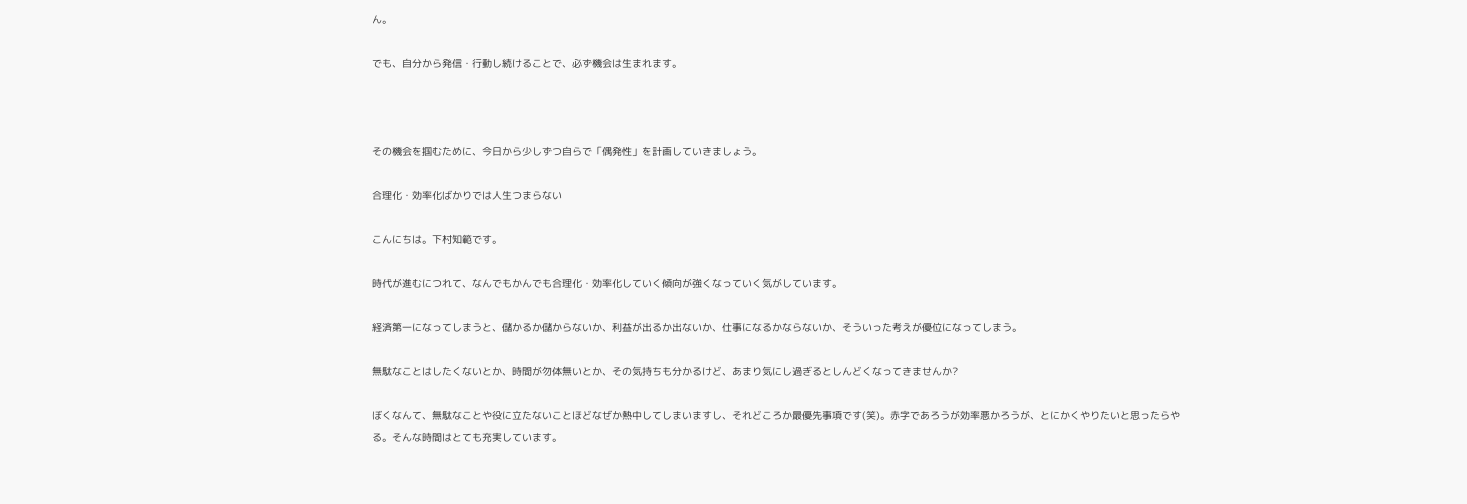ん。

でも、自分から発信・行動し続けることで、必ず機会は生まれます。



その機会を掴むために、今日から少しずつ自らで「偶発性」を計画していきましょう。

合理化・効率化ばかりでは人生つまらない

こんにちは。下村知範です。

時代が進むにつれて、なんでもかんでも合理化・効率化していく傾向が強くなっていく気がしています。

経済第一になってしまうと、儲かるか儲からないか、利益が出るか出ないか、仕事になるかならないか、そういった考えが優位になってしまう。

無駄なことはしたくないとか、時間が勿体無いとか、その気持ちも分かるけど、あまり気にし過ぎるとしんどくなってきませんか?

ぼくなんて、無駄なことや役に立たないことほどなぜか熱中してしまいますし、それどころか最優先事項です(笑)。赤字であろうが効率悪かろうが、とにかくやりたいと思ったらやる。そんな時間はとても充実しています。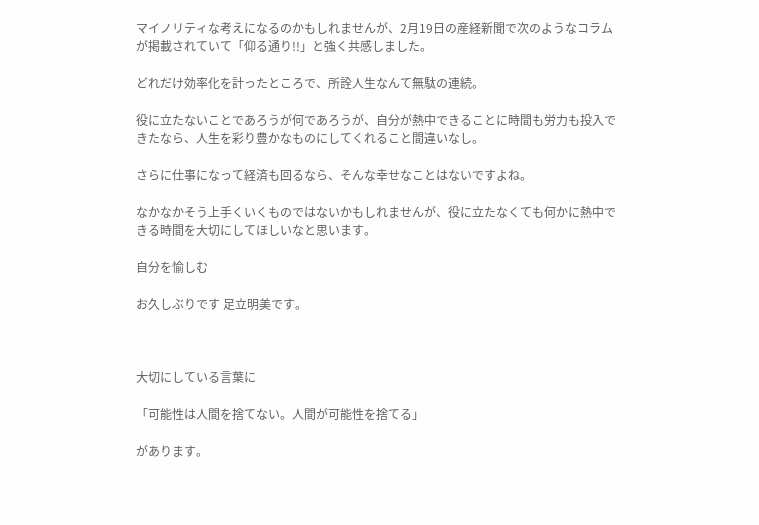マイノリティな考えになるのかもしれませんが、2月19日の産経新聞で次のようなコラムが掲載されていて「仰る通り!!」と強く共感しました。

どれだけ効率化を計ったところで、所詮人生なんて無駄の連続。

役に立たないことであろうが何であろうが、自分が熱中できることに時間も労力も投入できたなら、人生を彩り豊かなものにしてくれること間違いなし。

さらに仕事になって経済も回るなら、そんな幸せなことはないですよね。

なかなかそう上手くいくものではないかもしれませんが、役に立たなくても何かに熱中できる時間を大切にしてほしいなと思います。

自分を愉しむ

お久しぶりです 足立明美です。



大切にしている言葉に

「可能性は人間を捨てない。人間が可能性を捨てる」

があります。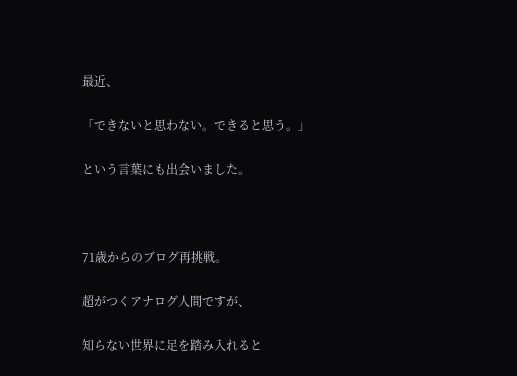最近、

「できないと思わない。できると思う。」

という言葉にも出会いました。



71歳からのブログ再挑戦。

超がつくアナログ人間ですが、

知らない世界に足を踏み入れると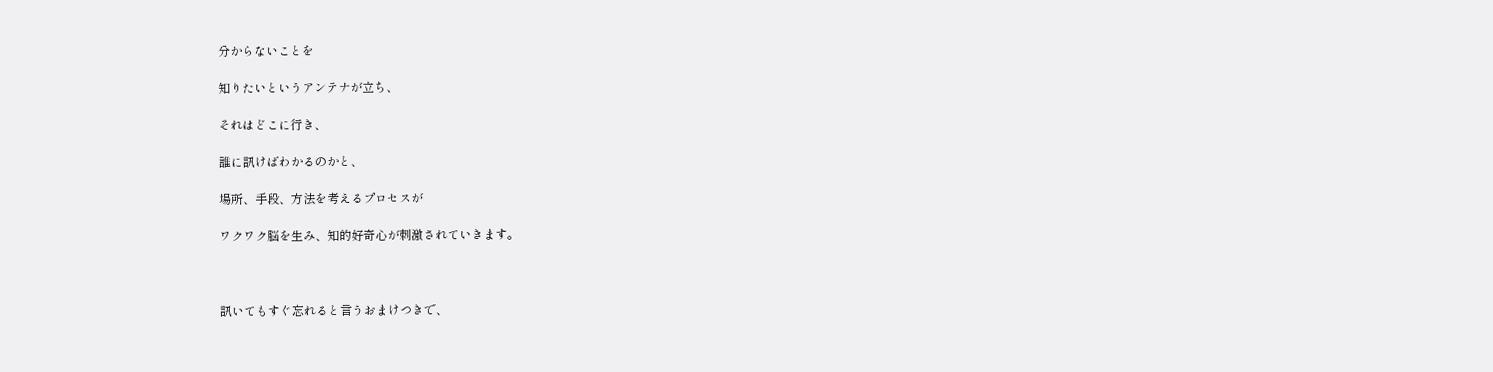分からないことを

知りたいというアンテナが立ち、

それはどこに行き、

誰に訊けばわかるのかと、

場所、手段、方法を考えるプロセスが

ワクワク脳を生み、知的好奇心が刺激されていきます。



訊いてもすぐ忘れると言うおまけつきで、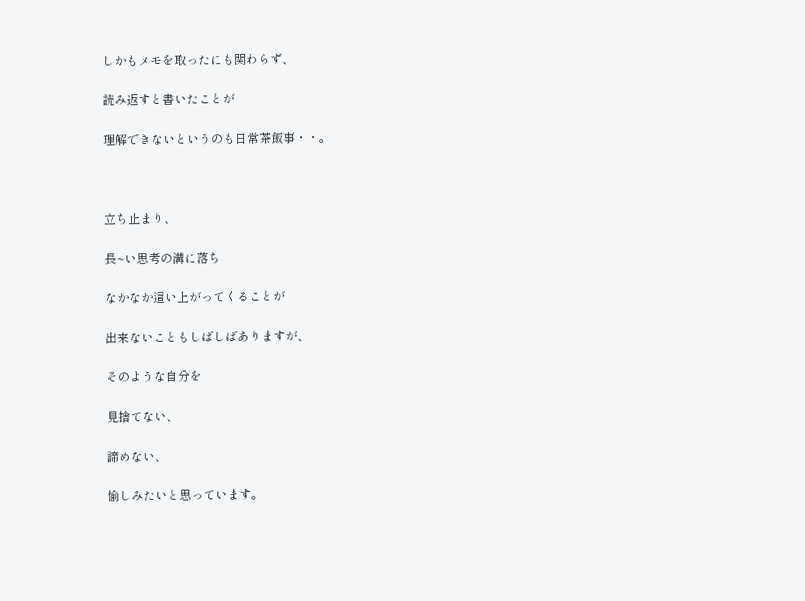しかもメモを取ったにも関わらず、

読み返すと書いたことが

理解できないというのも日常茶飯事・・。



立ち止まり、

長~い思考の溝に落ち

なかなか這い上がってくることが

出来ないこともしばしばありますが、

そのような自分を

見捨てない、

諦めない、

愉しみたいと思っています。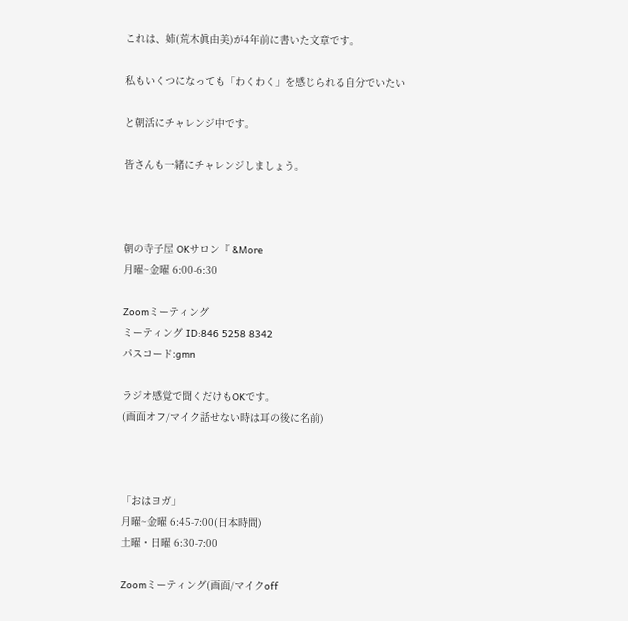これは、姉(荒木眞由美)が4年前に書いた文章です。

私もいくつになっても「わくわく」を感じられる自分でいたい

と朝活にチャレンジ中です。

皆さんも一緒にチャレンジしましょう。



朝の寺子屋 OKサロン『 &More
月曜~金曜 6:00-6:30

Zoomミーティング
ミーティング ID:846 5258 8342
パスコード:gmn

ラジオ感覚で聞くだけもOKです。
(画面オフ/マイク話せない時は耳の後に名前)



「おはヨガ」
月曜~金曜 6:45-7:00(日本時間)
土曜・日曜 6:30-7:00

Zoomミーティング(画面/マイクoff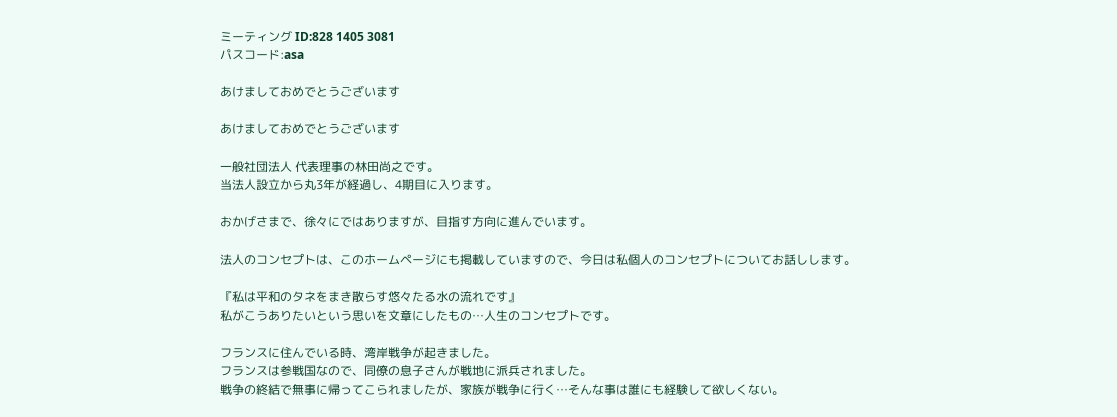ミーティング ID:828 1405 3081
パスコード:asa

あけましておめでとうございます

あけましておめでとうございます

一般社団法人 代表理事の林田尚之です。
当法人設立から丸3年が経過し、4期目に入ります。

おかげさまで、徐々にではありますが、目指す方向に進んでいます。

法人のコンセプトは、このホームページにも掲載していますので、今日は私個人のコンセプトについてお話しします。

『私は平和のタネをまき散らす悠々たる水の流れです』
私がこうありたいという思いを文章にしたもの…人生のコンセプトです。

フランスに住んでいる時、湾岸戦争が起きました。
フランスは参戦国なので、同僚の息子さんが戦地に派兵されました。
戦争の終結で無事に帰ってこられましたが、家族が戦争に行く…そんな事は誰にも経験して欲しくない。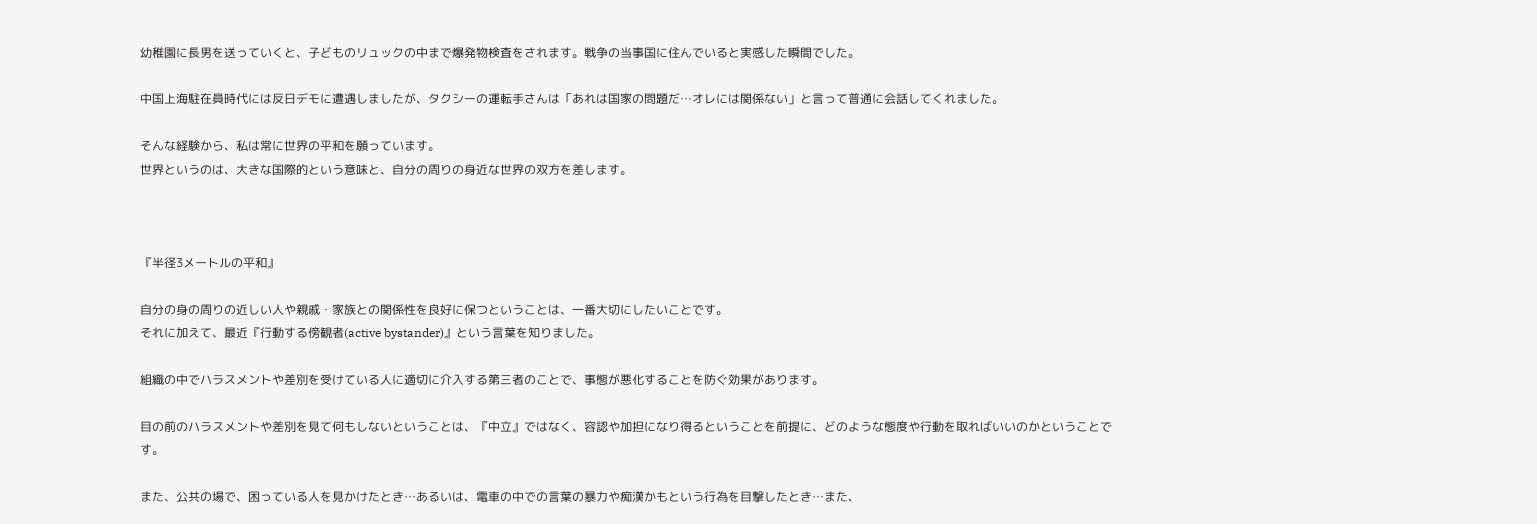幼稚園に長男を送っていくと、子どものリュックの中まで爆発物検査をされます。戦争の当事国に住んでいると実感した瞬間でした。

中国上海駐在員時代には反日デモに遭遇しましたが、タクシーの運転手さんは「あれは国家の問題だ…オレには関係ない」と言って普通に会話してくれました。

そんな経験から、私は常に世界の平和を願っています。
世界というのは、大きな国際的という意味と、自分の周りの身近な世界の双方を差します。



『半径3メートルの平和』

自分の身の周りの近しい人や親戚・家族との関係性を良好に保つということは、一番大切にしたいことです。
それに加えて、最近『行動する傍観者(active bystander)』という言葉を知りました。

組織の中でハラスメントや差別を受けている人に適切に介入する第三者のことで、事態が悪化することを防ぐ効果があります。

目の前のハラスメントや差別を見て何もしないということは、『中立』ではなく、容認や加担になり得るということを前提に、どのような態度や行動を取ればいいのかということです。

また、公共の場で、困っている人を見かけたとき…あるいは、電車の中での言葉の暴力や痴漢かもという行為を目撃したとき…また、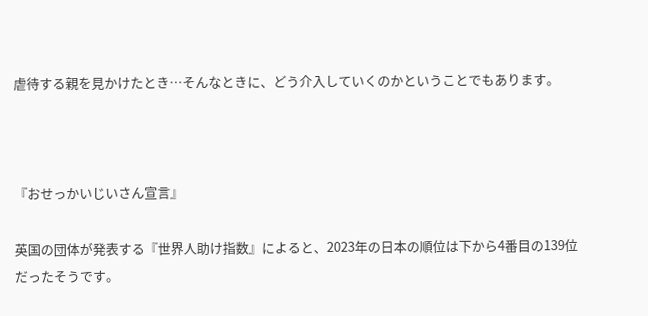虐待する親を見かけたとき…そんなときに、どう介入していくのかということでもあります。



『おせっかいじいさん宣言』

英国の団体が発表する『世界人助け指数』によると、2023年の日本の順位は下から4番目の139位だったそうです。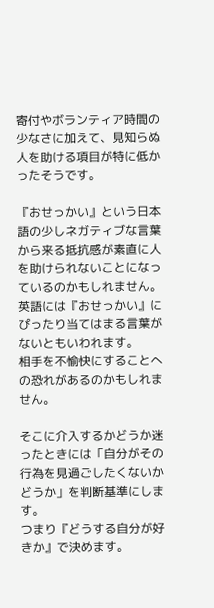寄付やボランティア時間の少なさに加えて、見知らぬ人を助ける項目が特に低かったそうです。

『おせっかい』という日本語の少しネガティブな言葉から来る抵抗感が素直に人を助けられないことになっているのかもしれません。
英語には『おせっかい』にぴったり当てはまる言葉がないともいわれます。
相手を不愉快にすることへの恐れがあるのかもしれません。

そこに介入するかどうか迷ったときには「自分がその行為を見過ごしたくないかどうか」を判断基準にします。
つまり『どうする自分が好きか』で決めます。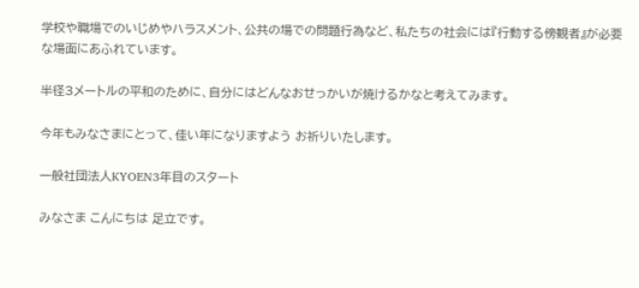学校や職場でのいじめやハラスメント、公共の場での問題行為など、私たちの社会には『行動する傍観者』が必要な場面にあふれています。

半径3メートルの平和のために、自分にはどんなおせっかいが焼けるかなと考えてみます。

今年もみなさまにとって、佳い年になりますよう お祈りいたします。

一般社団法人KYOEN3年目のスタート

みなさま こんにちは 足立です。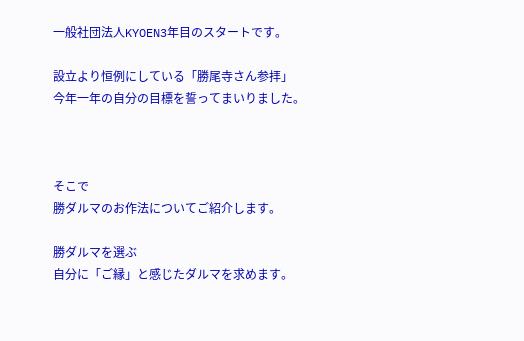一般社団法人KYOEN3年目のスタートです。

設立より恒例にしている「勝尾寺さん参拝」
今年一年の自分の目標を誓ってまいりました。



そこで
勝ダルマのお作法についてご紹介します。

勝ダルマを選ぶ
自分に「ご縁」と感じたダルマを求めます。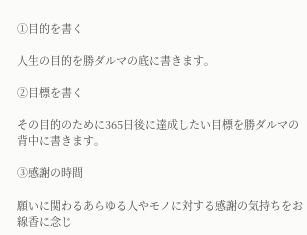①目的を書く

人生の目的を勝ダルマの底に書きます。

②目標を書く

その目的のために365日後に達成したい目標を勝ダルマの背中に書きます。

③感謝の時間

願いに関わるあらゆる人やモノに対する感謝の気持ちをお線香に念じ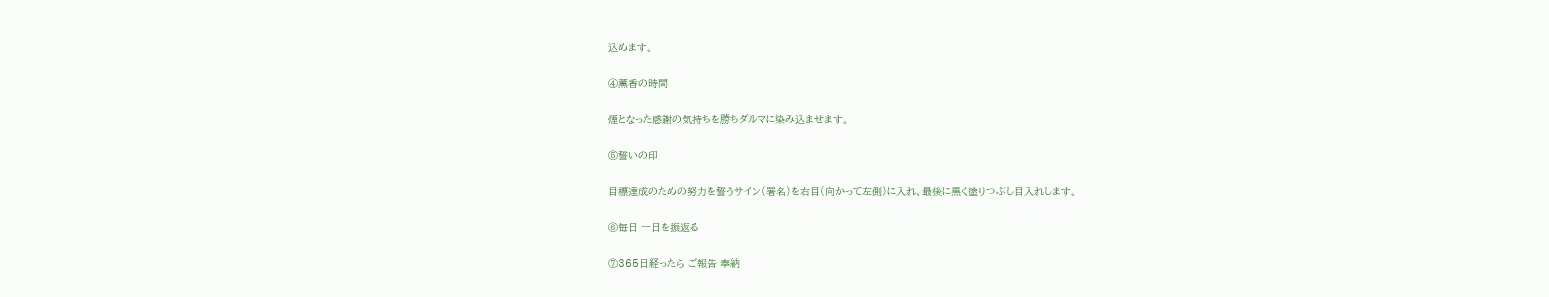込めます。

④薫香の時間

煙となった感謝の気持ちを勝ちダルマに染み込ませます。

⑤誓いの印

目標達成のための努力を誓うサイン(署名)を右目(向かって左側)に入れ、最後に黒く塗りつぶし目入れします。

⑥毎日 一日を振返る

⑦365日経ったら ご報告 奉納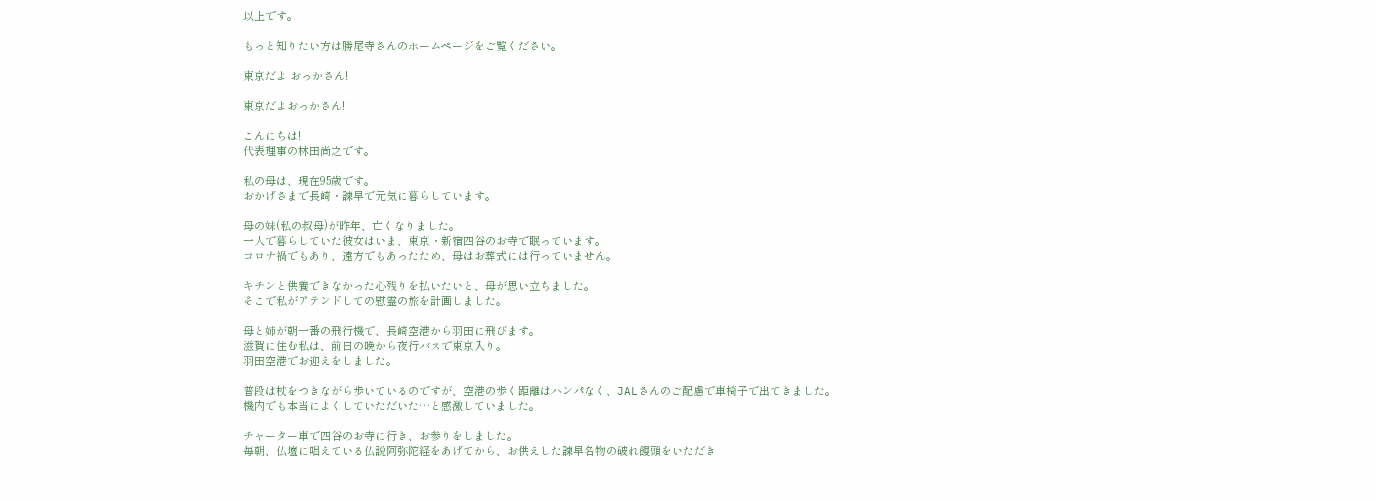以上です。

もっと知りたい方は勝尾寺さんのホームページをご覧ください。

東京だよ おっかさん!

東京だよおっかさん!

こんにちは!
代表理事の林田尚之です。

私の母は、現在95歳です。
おかげさまで長崎・諫早で元気に暮らしています。

母の妹(私の叔母)が昨年、亡くなりました。
一人で暮らしていた彼女はいま、東京・新宿四谷のお寺で眠っています。
コロナ禍でもあり、遠方でもあったため、母はお葬式には行っていません。

キチンと供養できなかった心残りを払いたいと、母が思い立ちました。
そこで私がアテンドしての慰霊の旅を計画しました。

母と姉が朝一番の飛行機で、長崎空港から羽田に飛びます。
滋賀に住む私は、前日の晩から夜行バスで東京入り。
羽田空港でお迎えをしました。

普段は杖をつきながら歩いているのですが、空港の歩く距離はハンパなく、JALさんのご配慮で車椅子で出てきました。
機内でも本当によくしていただいた…と感激していました。

チャーター車で四谷のお寺に行き、お参りをしました。
毎朝、仏壇に唱えている仏説阿弥陀経をあげてから、お供えした諫早名物の破れ饅頭をいただき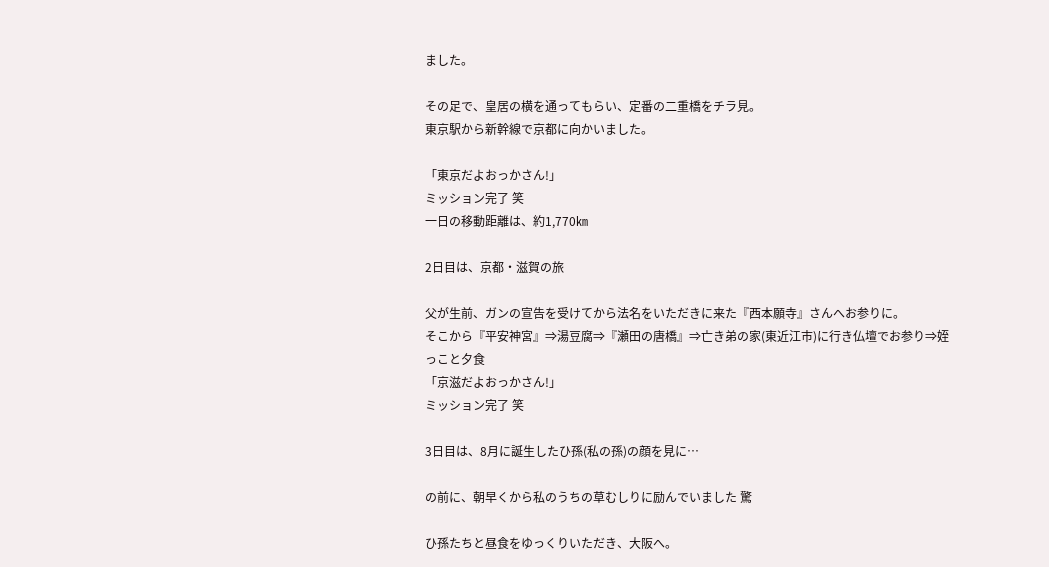ました。

その足で、皇居の横を通ってもらい、定番の二重橋をチラ見。
東京駅から新幹線で京都に向かいました。

「東京だよおっかさん!」
ミッション完了 笑
一日の移動距離は、約1,770㎞

2日目は、京都・滋賀の旅

父が生前、ガンの宣告を受けてから法名をいただきに来た『西本願寺』さんへお参りに。
そこから『平安神宮』⇒湯豆腐⇒『瀬田の唐橋』⇒亡き弟の家(東近江市)に行き仏壇でお参り⇒姪っこと夕食
「京滋だよおっかさん!」
ミッション完了 笑

3日目は、8月に誕生したひ孫(私の孫)の顔を見に…

の前に、朝早くから私のうちの草むしりに励んでいました 驚

ひ孫たちと昼食をゆっくりいただき、大阪へ。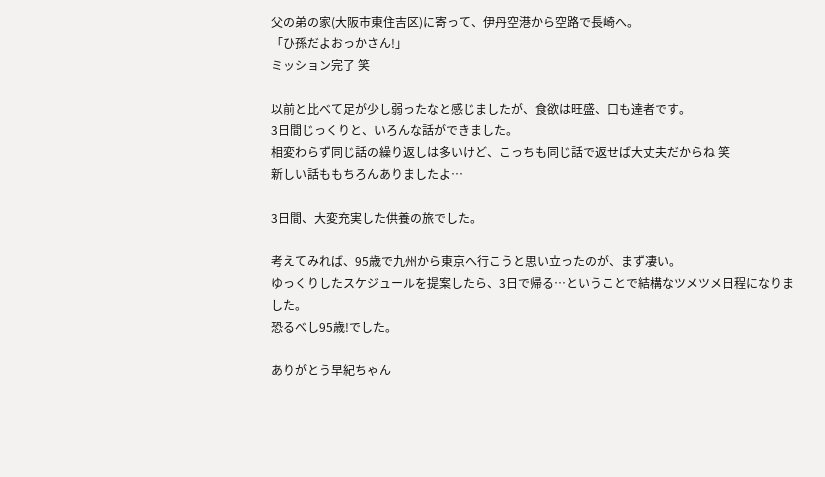父の弟の家(大阪市東住吉区)に寄って、伊丹空港から空路で長崎へ。
「ひ孫だよおっかさん!」
ミッション完了 笑

以前と比べて足が少し弱ったなと感じましたが、食欲は旺盛、口も達者です。
3日間じっくりと、いろんな話ができました。
相変わらず同じ話の繰り返しは多いけど、こっちも同じ話で返せば大丈夫だからね 笑
新しい話ももちろんありましたよ…

3日間、大変充実した供養の旅でした。

考えてみれば、95歳で九州から東京へ行こうと思い立ったのが、まず凄い。
ゆっくりしたスケジュールを提案したら、3日で帰る…ということで結構なツメツメ日程になりました。
恐るべし95歳!でした。

ありがとう早紀ちゃん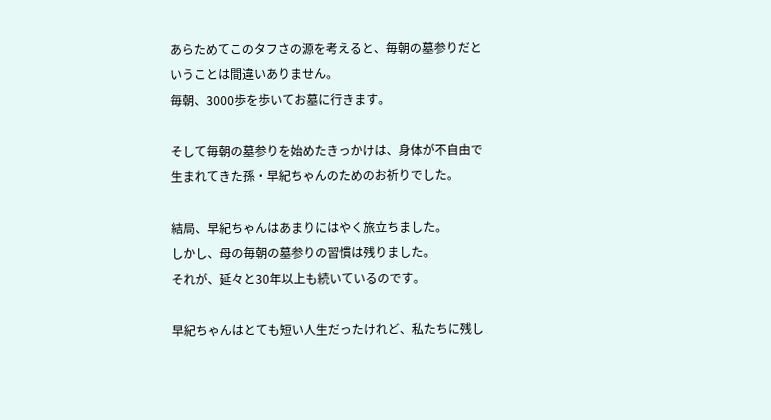あらためてこのタフさの源を考えると、毎朝の墓参りだということは間違いありません。
毎朝、3000歩を歩いてお墓に行きます。

そして毎朝の墓参りを始めたきっかけは、身体が不自由で生まれてきた孫・早紀ちゃんのためのお祈りでした。

結局、早紀ちゃんはあまりにはやく旅立ちました。
しかし、母の毎朝の墓参りの習慣は残りました。
それが、延々と30年以上も続いているのです。

早紀ちゃんはとても短い人生だったけれど、私たちに残し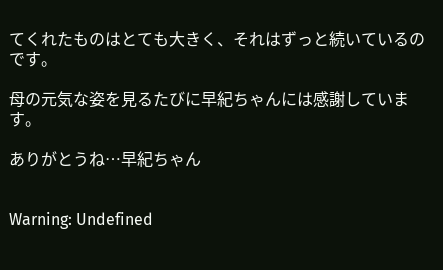てくれたものはとても大きく、それはずっと続いているのです。

母の元気な姿を見るたびに早紀ちゃんには感謝しています。

ありがとうね…早紀ちゃん


Warning: Undefined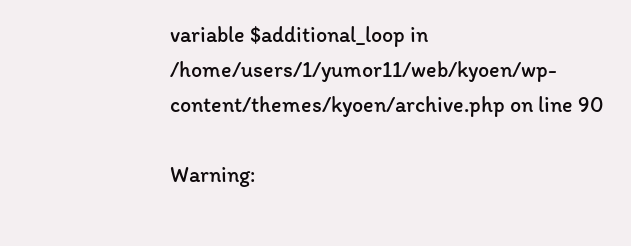variable $additional_loop in /home/users/1/yumor11/web/kyoen/wp-content/themes/kyoen/archive.php on line 90

Warning: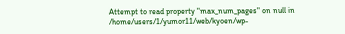Attempt to read property "max_num_pages" on null in /home/users/1/yumor11/web/kyoen/wp-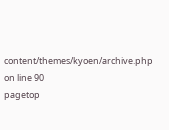content/themes/kyoen/archive.php on line 90
pagetop